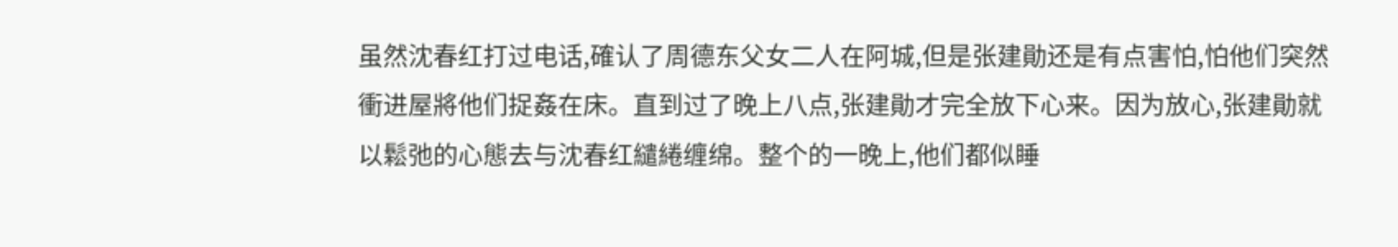虽然沈春红打过电话,確认了周德东父女二人在阿城,但是张建勛还是有点害怕,怕他们突然衝进屋將他们捉姦在床。直到过了晚上八点,张建勛才完全放下心来。因为放心,张建勛就以鬆弛的心態去与沈春红繾綣缠绵。整个的一晚上,他们都似睡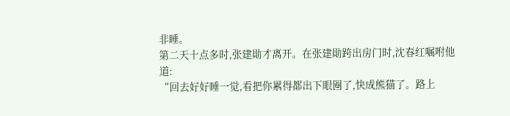非睡。
第二天十点多时,张建勛才离开。在张建勛跨出房门时,沈春红嘱咐他道:
“回去好好睡一觉,看把你累得都出下眼圈了,快成熊猫了。路上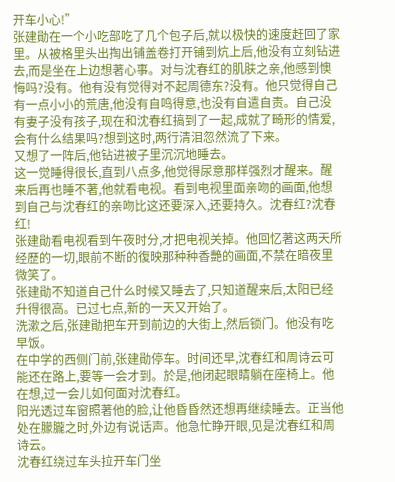开车小心!”
张建勛在一个小吃部吃了几个包子后,就以极快的速度赶回了家里。从被格里头出掏出铺盖卷打开铺到炕上后,他没有立刻钻进去,而是坐在上边想著心事。对与沈春红的肌肤之亲,他感到懊悔吗?没有。他有没有觉得对不起周德东?没有。他只觉得自己有一点小小的荒唐,他没有自鸣得意,也没有自遣自责。自己没有妻子没有孩子,现在和沈春红搞到了一起,成就了畸形的情爱,会有什么结果吗?想到这时,两行清泪忽然流了下来。
又想了一阵后,他钻进被子里沉沉地睡去。
这一觉睡得很长,直到八点多,他觉得尿意那样强烈才醒来。醒来后再也睡不著,他就看电视。看到电视里面亲吻的画面,他想到自己与沈春红的亲吻比这还要深入,还要持久。沈春红?沈春红!
张建勛看电视看到午夜时分,才把电视关掉。他回忆著这两天所经歷的一切,眼前不断的復映那种种香艷的画面,不禁在暗夜里微笑了。
张建勛不知道自己什么时候又睡去了,只知道醒来后,太阳已经升得很高。已过七点,新的一天又开始了。
洗漱之后,张建勛把车开到前边的大街上,然后锁门。他没有吃早饭。
在中学的西侧门前,张建勛停车。时间还早,沈春红和周诗云可能还在路上,要等一会才到。於是,他闭起眼睛躺在座椅上。他在想,过一会儿如何面对沈春红。
阳光透过车窗照著他的脸,让他昏昏然还想再继续睡去。正当他处在朦朧之时,外边有说话声。他急忙睁开眼,见是沈春红和周诗云。
沈春红绕过车头拉开车门坐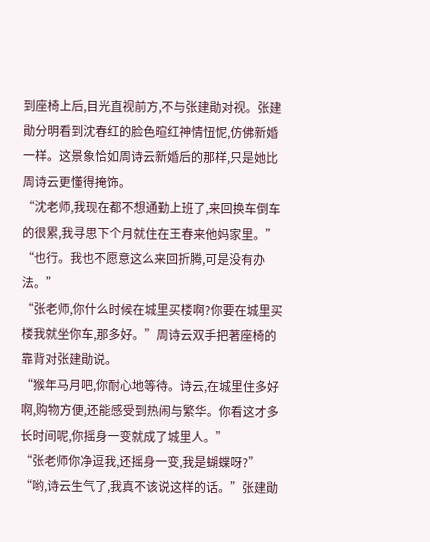到座椅上后,目光直视前方,不与张建勛对视。张建勛分明看到沈春红的脸色暄红神情忸怩,仿佛新婚一样。这景象恰如周诗云新婚后的那样,只是她比周诗云更懂得掩饰。
“沈老师,我现在都不想通勤上班了,来回换车倒车的很累,我寻思下个月就住在王春来他妈家里。”
“也行。我也不愿意这么来回折腾,可是没有办法。”
“张老师,你什么时候在城里买楼啊?你要在城里买楼我就坐你车,那多好。”周诗云双手把著座椅的靠背对张建勛说。
“猴年马月吧,你耐心地等待。诗云,在城里住多好啊,购物方便,还能感受到热闹与繁华。你看这才多长时间呢,你摇身一变就成了城里人。”
“张老师你净逗我,还摇身一变,我是蝴蝶呀?”
“哟,诗云生气了,我真不该说这样的话。”张建勛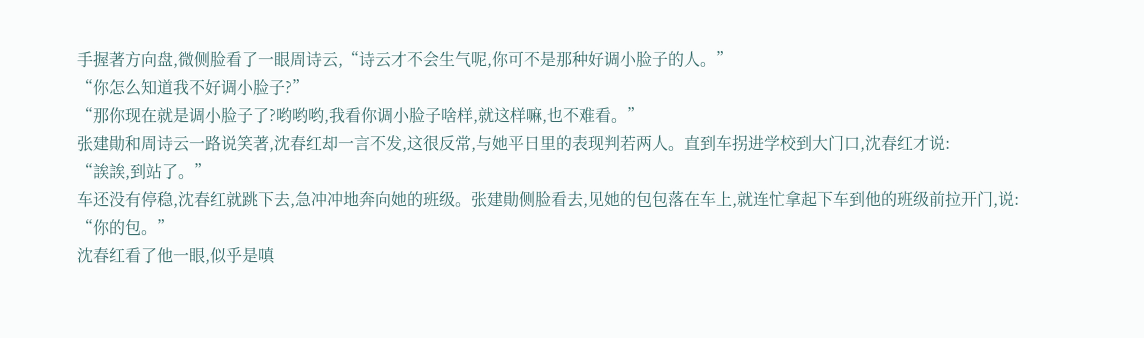手握著方向盘,微侧脸看了一眼周诗云,“诗云才不会生气呢,你可不是那种好调小脸子的人。”
“你怎么知道我不好调小脸子?”
“那你现在就是调小脸子了?哟哟哟,我看你调小脸子啥样,就这样嘛,也不难看。”
张建勛和周诗云一路说笑著,沈春红却一言不发,这很反常,与她平日里的表现判若两人。直到车拐进学校到大门口,沈春红才说:
“誒誒,到站了。”
车还没有停稳,沈春红就跳下去,急冲冲地奔向她的班级。张建勛侧脸看去,见她的包包落在车上,就连忙拿起下车到他的班级前拉开门,说:
“你的包。”
沈春红看了他一眼,似乎是嗔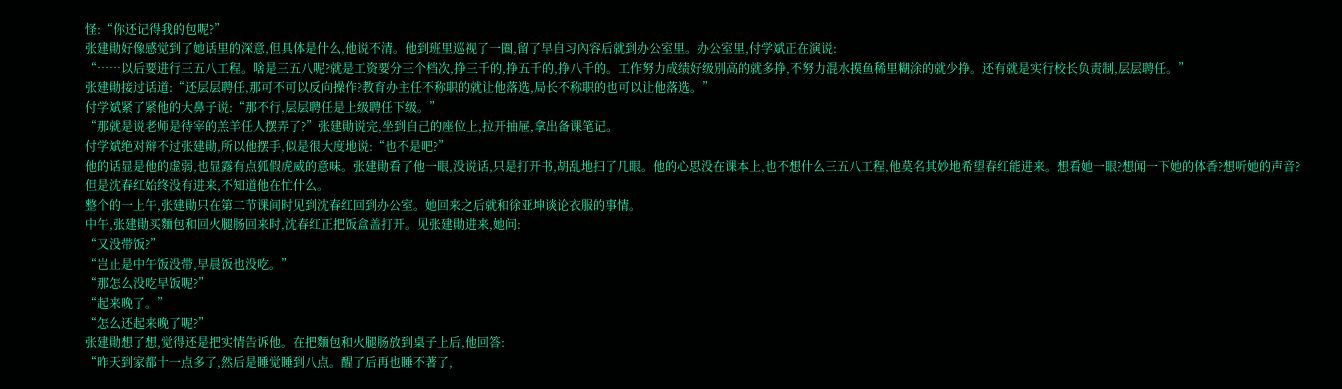怪:“你还记得我的包呢?”
张建勛好像感觉到了她话里的深意,但具体是什么,他说不清。他到班里巡视了一圈,留了早自习內容后就到办公室里。办公室里,付学斌正在演说:
“……以后要进行三五八工程。啥是三五八呢?就是工资要分三个档次,挣三千的,挣五千的,挣八千的。工作努力成绩好级別高的就多挣,不努力混水摸鱼稀里糊涂的就少挣。还有就是实行校长负责制,层层聘任。”
张建勛接过话道:“还层层聘任,那可不可以反向操作?教育办主任不称职的就让他落选,局长不称职的也可以让他落选。”
付学斌紧了紧他的大鼻子说:“那不行,层层聘任是上级聘任下级。”
“那就是说老师是待宰的羔羊任人摆弄了?”张建勛说完,坐到自己的座位上,拉开抽屉,拿出备课笔记。
付学斌绝对辩不过张建勛,所以他摆手,似是很大度地说:“也不是吧?”
他的话显是他的虚弱,也显露有点狐假虎威的意味。张建勛看了他一眼,没说话,只是打开书,胡乱地扫了几眼。他的心思没在课本上,也不想什么三五八工程,他莫名其妙地希望春红能进来。想看她一眼?想闻一下她的体香?想听她的声音?
但是沈春红始终没有进来,不知道他在忙什么。
整个的一上午,张建勛只在第二节课间时见到沈春红回到办公室。她回来之后就和徐亚坤谈论衣服的事情。
中午,张建勛买麵包和回火腿肠回来时,沈春红正把饭盒盖打开。见张建勛进来,她问:
“又没带饭?”
“岂止是中午饭没带,早晨饭也没吃。”
“那怎么没吃早饭呢?”
“起来晚了。”
“怎么还起来晚了呢?”
张建勛想了想,觉得还是把实情告诉他。在把麵包和火腿肠放到桌子上后,他回答:
“昨天到家都十一点多了,然后是睡觉睡到八点。醒了后再也睡不著了,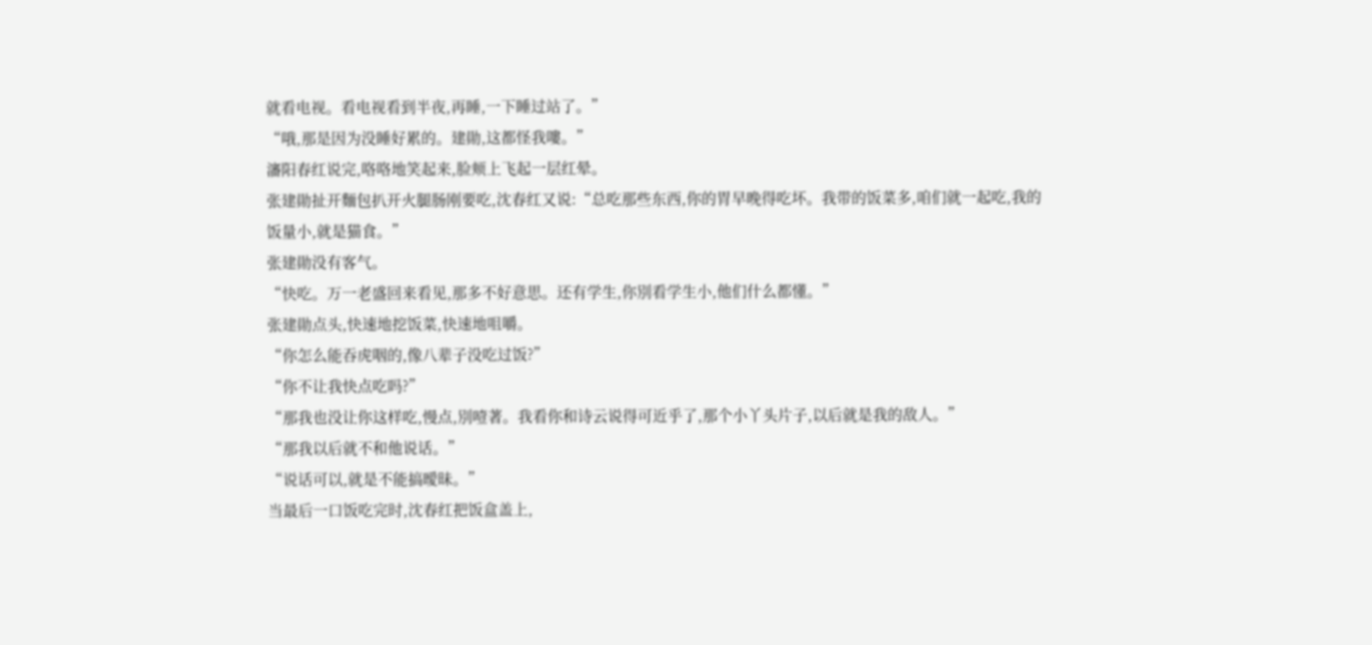就看电视。看电视看到半夜,再睡,一下睡过站了。”
“哦,那是因为没睡好累的。建勛,这都怪我嘍。”
瀋阳春红说完,咯咯地笑起来,脸颊上飞起一层红晕。
张建勛扯开麵包扒开火腿肠刚要吃,沈春红又说:“总吃那些东西,你的胃早晚得吃坏。我带的饭菜多,咱们就一起吃,我的饭量小,就是猫食。”
张建勛没有客气。
“快吃。万一老盛回来看见,那多不好意思。还有学生,你別看学生小,他们什么都懂。”
张建勛点头,快速地挖饭菜,快速地咀嚼。
“你怎么能吞虎咽的,像八辈子没吃过饭?”
“你不让我快点吃吗?”
“那我也没让你这样吃,慢点,別噎著。我看你和诗云说得可近乎了,那个小丫头片子,以后就是我的敌人。”
“那我以后就不和他说话。”
“说话可以,就是不能搞曖昧。”
当最后一口饭吃完时,沈春红把饭盒盖上,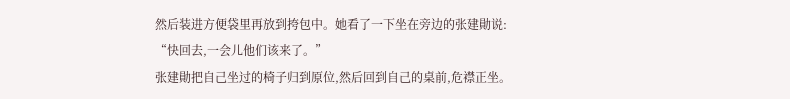然后装进方便袋里再放到挎包中。她看了一下坐在旁边的张建勛说:
“快回去,一会儿他们该来了。”
张建勛把自己坐过的椅子归到原位,然后回到自己的桌前,危襟正坐。